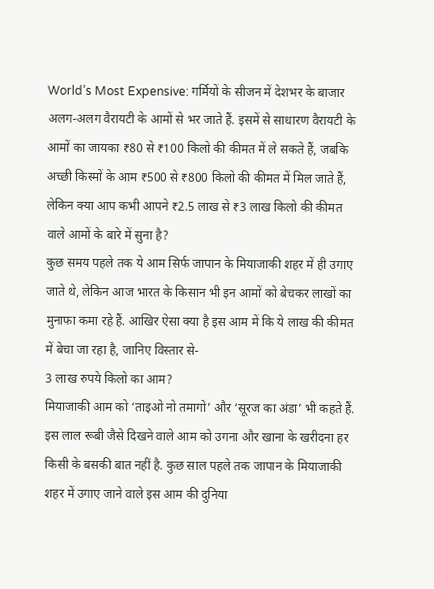World’s Most Expensive: गर्मियों के सीजन में देशभर के बाजार अलग-अलग वैरायटी के आमों से भर जाते हैं. इसमें से साधारण वैरायटी के आमों का जायका ₹80 से ₹100 किलो की कीमत में ले सकते हैं, जबकि अच्छी किस्मों के आम ₹500 से ₹800 किलो की कीमत में मिल जाते हैं, लेकिन क्या आप कभी आपने ₹2.5 लाख से ₹3 लाख किलो की कीमत वाले आमों के बारे में सुना है?
कुछ समय पहले तक ये आम सिर्फ जापान के मियाजाकी शहर में ही उगाए जाते थे, लेकिन आज भारत के किसान भी इन आमों को बेचकर लाखों का मुनाफा कमा रहे हैं. आखिर ऐसा क्या है इस आम में कि ये लाख की कीमत में बेचा जा रहा है, जानिए विस्तार से-
3 लाख रुपये किलो का आम?
मियाजाकी आम को ‘ताइओ नो तमागो’ और ‘सूरज का अंडा’ भी कहते हैं. इस लाल रूबी जैसे दिखने वाले आम को उगना और खाना के खरीदना हर किसी के बसकी बात नहीं है. कुछ साल पहले तक जापान के मियाजाकी शहर में उगाए जाने वाले इस आम की दुनिया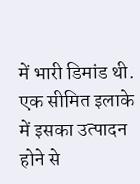में भारी डिमांड थी. एक सीमित इलाके में इसका उत्पादन होने से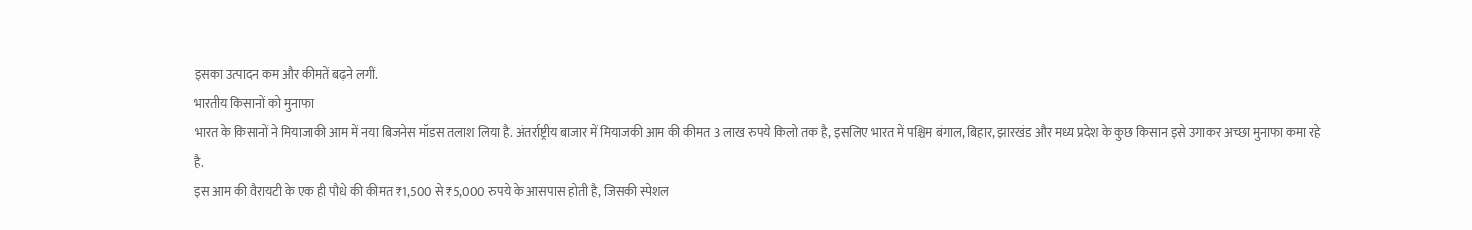इसका उत्पादन कम और कीमतें बढ़ने लगीं.
भारतीय किसानों को मुनाफा
भारत के किसानों ने मियाजाकी आम में नया बिजनेस मॉडस तलाश लिया है. अंतर्राष्ट्रीय बाजार में मियाजकी आम की कीमत 3 लाख रुपये किलो तक है, इसलिए भारत में पश्चिम बंगाल, बिहार, झारखंड और मध्य प्रदेश के कुछ किसान इसे उगाकर अच्छा मुनाफा कमा रहे है.
इस आम की वैरायटी के एक ही पौधे की कीमत ₹1,500 से ₹5,000 रुपये के आसपास होती है, जिसकी स्पेशल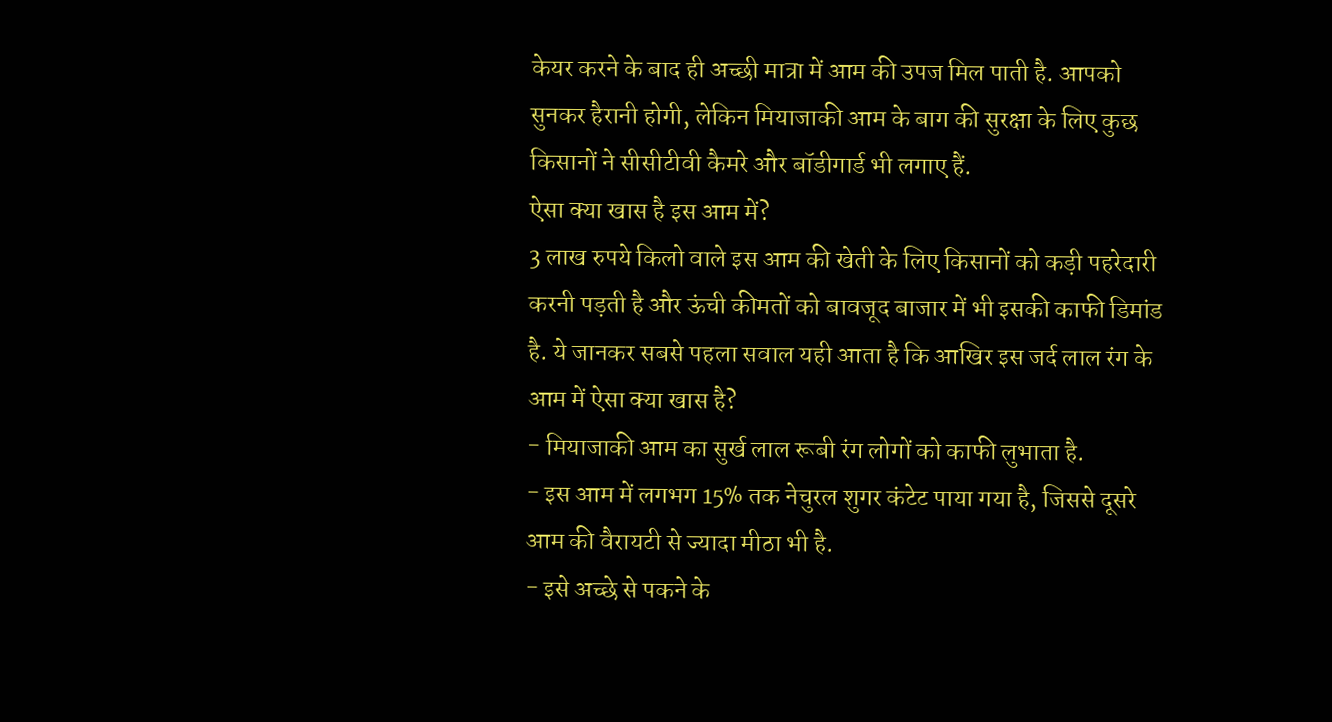केयर करने के बाद ही अच्छी मात्रा में आम की उपज मिल पाती है. आपको सुनकर हैरानी होगी, लेकिन मियाजाकी आम के बाग की सुरक्षा के लिए कुछ किसानों ने सीसीटीवी कैमरे और बॉडीगार्ड भी लगाए हैं.
ऐसा क्या खास है इस आम में?
3 लाख रुपये किलो वाले इस आम की खेती के लिए किसानों को कड़ी पहरेदारी करनी पड़ती है और ऊंची कीमतों को बावजूद बाजार में भी इसकी काफी डिमांड है. ये जानकर सबसे पहला सवाल यही आता है कि आखिर इस जर्द लाल रंग के आम में ऐसा क्या खास है?
- मियाजाकी आम का सुर्ख लाल रूबी रंग लोगों को काफी लुभाता है.
- इस आम में लगभग 15% तक नेचुरल शुगर कंटेट पाया गया है, जिससे दूसरे आम की वैरायटी से ज्यादा मीठा भी है.
- इसे अच्छे से पकने के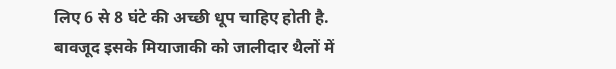लिए 6 से 8 घंटे की अच्छी धूप चाहिए होती है. बावजूद इसके मियाजाकी को जालीदार थैलों में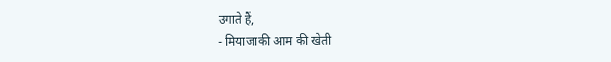उगाते हैं,
- मियाजाकी आम की खेती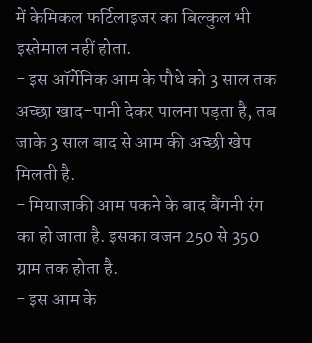में केमिकल फर्टिलाइजर का बिल्कुल भी इस्तेमाल नहीं होता.
- इस ऑर्गेनिक आम के पौधे को 3 साल तक अच्छा खाद-पानी देकर पालना पड़ता है, तब जाके 3 साल बाद से आम की अच्छी खेप मिलती है.
- मियाजाकी आम पकने के बाद बैंगनी रंग का हो जाता है. इसका वजन 250 से 350 ग्राम तक होता है.
- इस आम के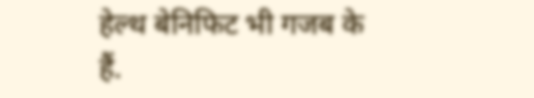हेल्थ बेनिफिट भी गजब के हैं.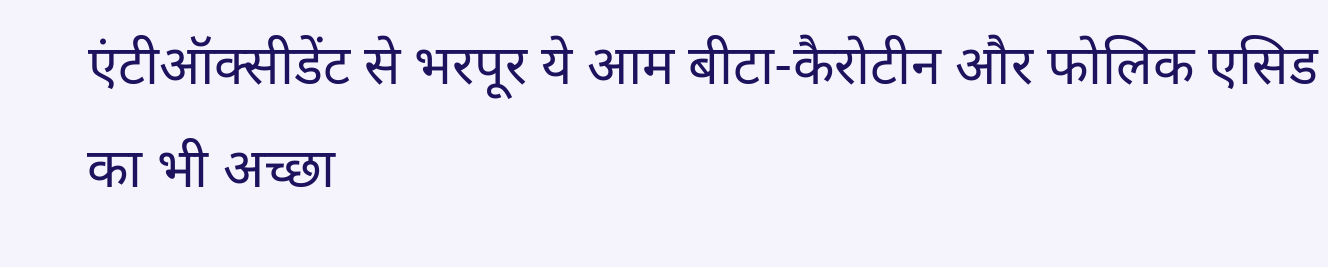एंटीऑक्सीडेंट से भरपूर ये आम बीटा-कैरोटीन और फोलिक एसिड का भी अच्छा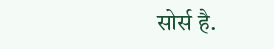सोर्स है.